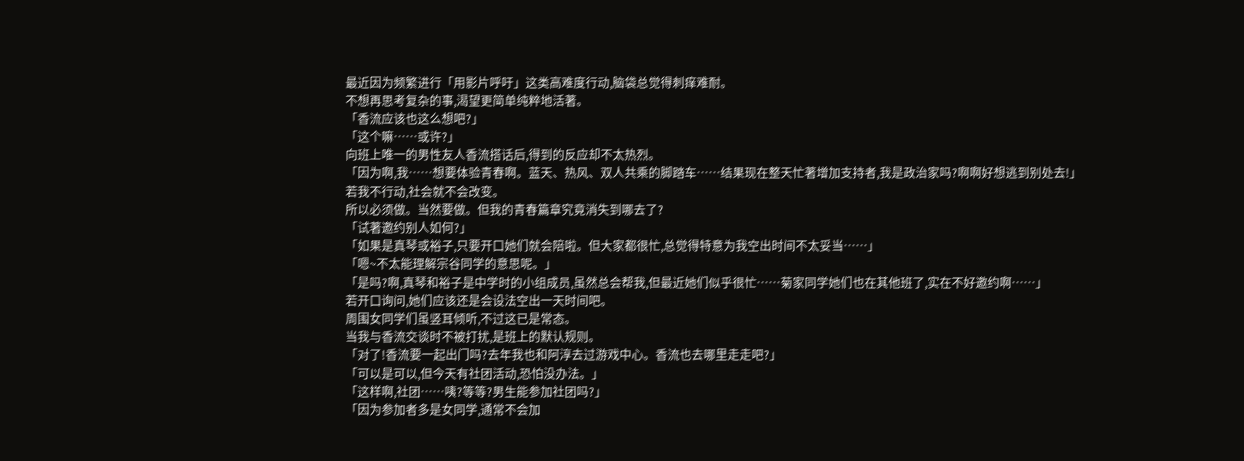最近因为频繁进行「用影片呼吁」这类高难度行动,脑袋总觉得刺痒难耐。
不想再思考复杂的事,渴望更简单纯粹地活著。
「香流应该也这么想吧?」
「这个嘛……或许?」
向班上唯一的男性友人香流搭话后,得到的反应却不太热烈。
「因为啊,我……想要体验青春啊。蓝天、热风、双人共乘的脚踏车……结果现在整天忙著增加支持者,我是政治家吗?啊啊好想逃到别处去!」
若我不行动,社会就不会改变。
所以必须做。当然要做。但我的青春篇章究竟消失到哪去了?
「试著邀约别人如何?」
「如果是真琴或裕子,只要开口她们就会陪啦。但大家都很忙,总觉得特意为我空出时间不太妥当……」
「嗯~不太能理解宗谷同学的意思呢。」
「是吗?啊,真琴和裕子是中学时的小组成员,虽然总会帮我,但最近她们似乎很忙……菊家同学她们也在其他班了,实在不好邀约啊……」
若开口询问,她们应该还是会设法空出一天时间吧。
周围女同学们虽竖耳倾听,不过这已是常态。
当我与香流交谈时不被打扰,是班上的默认规则。
「对了!香流要一起出门吗?去年我也和阿淳去过游戏中心。香流也去哪里走走吧?」
「可以是可以,但今天有社团活动,恐怕没办法。」
「这样啊,社团……咦?等等?男生能参加社团吗?」
「因为参加者多是女同学,通常不会加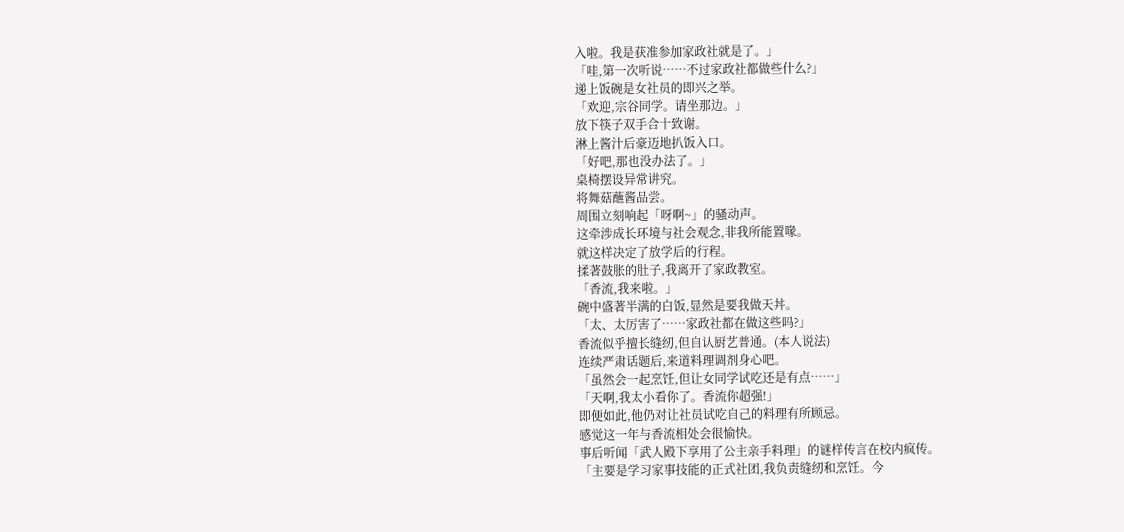入啦。我是获准参加家政社就是了。」
「哇,第一次听说……不过家政社都做些什么?」
递上饭碗是女社员的即兴之举。
「欢迎,宗谷同学。请坐那边。」
放下筷子双手合十致谢。
淋上酱汁后豪迈地扒饭入口。
「好吧,那也没办法了。」
桌椅摆设异常讲究。
将舞菇蘸酱品尝。
周围立刻响起「呀啊~」的骚动声。
这牵涉成长环境与社会观念,非我所能置喙。
就这样决定了放学后的行程。
揉著鼓胀的肚子,我离开了家政教室。
「香流,我来啦。」
碗中盛著半满的白饭,显然是要我做天丼。
「太、太厉害了……家政社都在做这些吗?」
香流似乎擅长缝纫,但自认厨艺普通。(本人说法)
连续严肃话题后,来道料理调剂身心吧。
「虽然会一起烹饪,但让女同学试吃还是有点……」
「天啊,我太小看你了。香流你超强!」
即便如此,他仍对让社员试吃自己的料理有所顾忌。
感觉这一年与香流相处会很愉快。
事后听闻「武人殿下享用了公主亲手料理」的谜样传言在校内疯传。
「主要是学习家事技能的正式社团,我负责缝纫和烹饪。今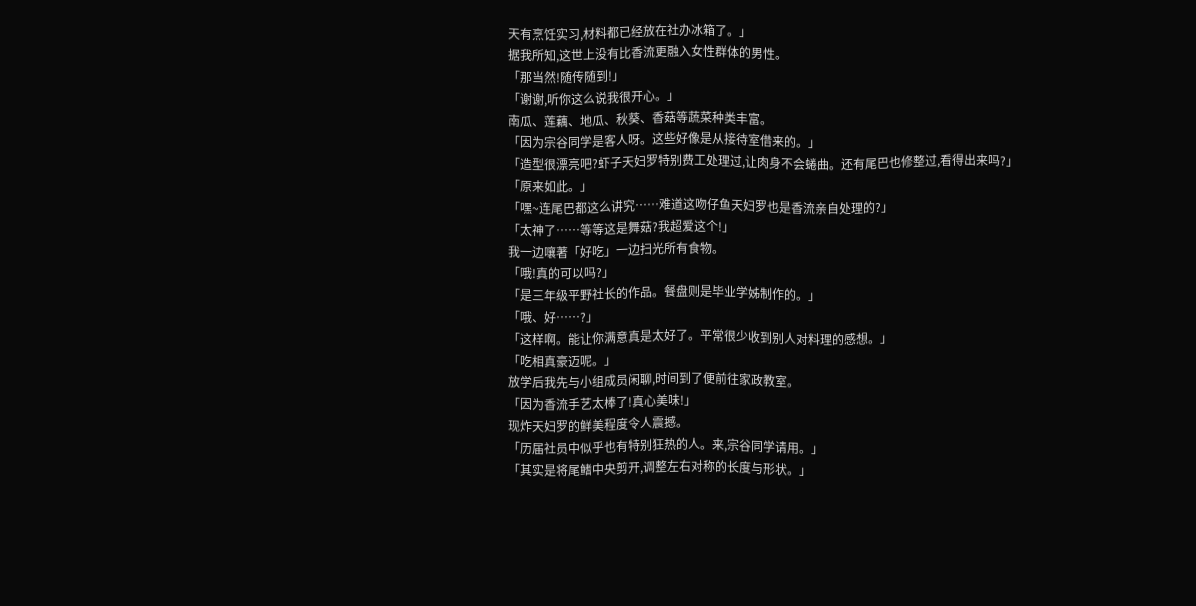天有烹饪实习,材料都已经放在社办冰箱了。」
据我所知,这世上没有比香流更融入女性群体的男性。
「那当然!随传随到!」
「谢谢,听你这么说我很开心。」
南瓜、莲藕、地瓜、秋葵、香菇等蔬菜种类丰富。
「因为宗谷同学是客人呀。这些好像是从接待室借来的。」
「造型很漂亮吧?虾子天妇罗特别费工处理过,让肉身不会蜷曲。还有尾巴也修整过,看得出来吗?」
「原来如此。」
「嘿~连尾巴都这么讲究……难道这吻仔鱼天妇罗也是香流亲自处理的?」
「太神了……等等这是舞菇?我超爱这个!」
我一边嚷著「好吃」一边扫光所有食物。
「哦!真的可以吗?」
「是三年级平野社长的作品。餐盘则是毕业学姊制作的。」
「哦、好……?」
「这样啊。能让你满意真是太好了。平常很少收到别人对料理的感想。」
「吃相真豪迈呢。」
放学后我先与小组成员闲聊,时间到了便前往家政教室。
「因为香流手艺太棒了!真心美味!」
现炸天妇罗的鲜美程度令人震撼。
「历届社员中似乎也有特别狂热的人。来,宗谷同学请用。」
「其实是将尾鳍中央剪开,调整左右对称的长度与形状。」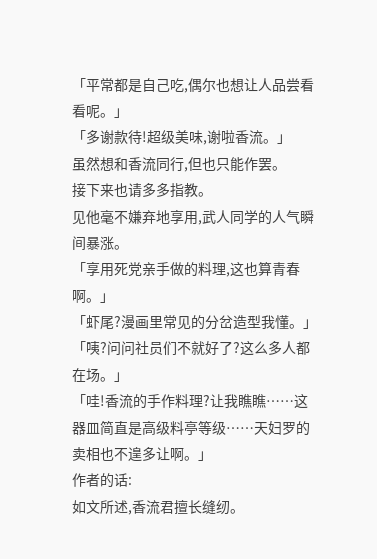「平常都是自己吃,偶尔也想让人品尝看看呢。」
「多谢款待!超级美味,谢啦香流。」
虽然想和香流同行,但也只能作罢。
接下来也请多多指教。
见他毫不嫌弃地享用,武人同学的人气瞬间暴涨。
「享用死党亲手做的料理,这也算青春啊。」
「虾尾?漫画里常见的分岔造型我懂。」
「咦?问问社员们不就好了?这么多人都在场。」
「哇!香流的手作料理?让我瞧瞧……这器皿简直是高级料亭等级……天妇罗的卖相也不遑多让啊。」
作者的话:
如文所述,香流君擅长缝纫。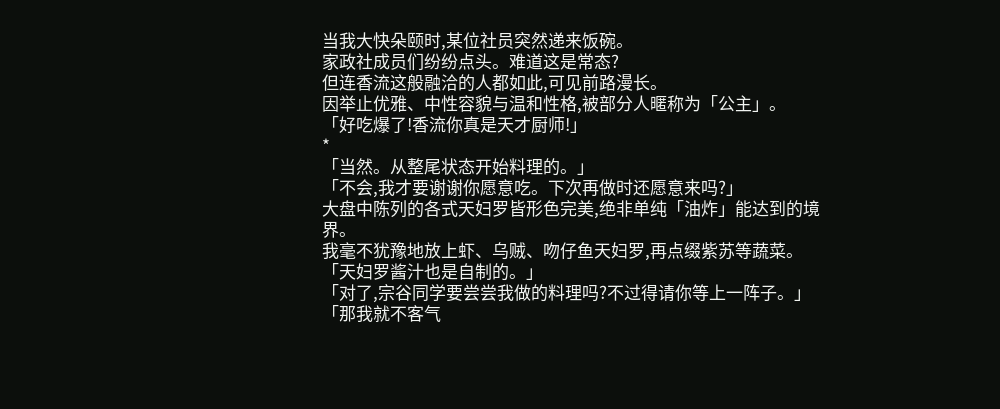当我大快朵颐时,某位社员突然递来饭碗。
家政社成员们纷纷点头。难道这是常态?
但连香流这般融洽的人都如此,可见前路漫长。
因举止优雅、中性容貌与温和性格,被部分人暱称为「公主」。
「好吃爆了!香流你真是天才厨师!」
*
「当然。从整尾状态开始料理的。」
「不会,我才要谢谢你愿意吃。下次再做时还愿意来吗?」
大盘中陈列的各式天妇罗皆形色完美,绝非单纯「油炸」能达到的境界。
我毫不犹豫地放上虾、乌贼、吻仔鱼天妇罗,再点缀紫苏等蔬菜。
「天妇罗酱汁也是自制的。」
「对了,宗谷同学要尝尝我做的料理吗?不过得请你等上一阵子。」
「那我就不客气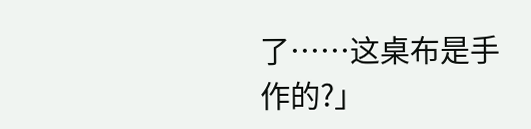了……这桌布是手作的?」